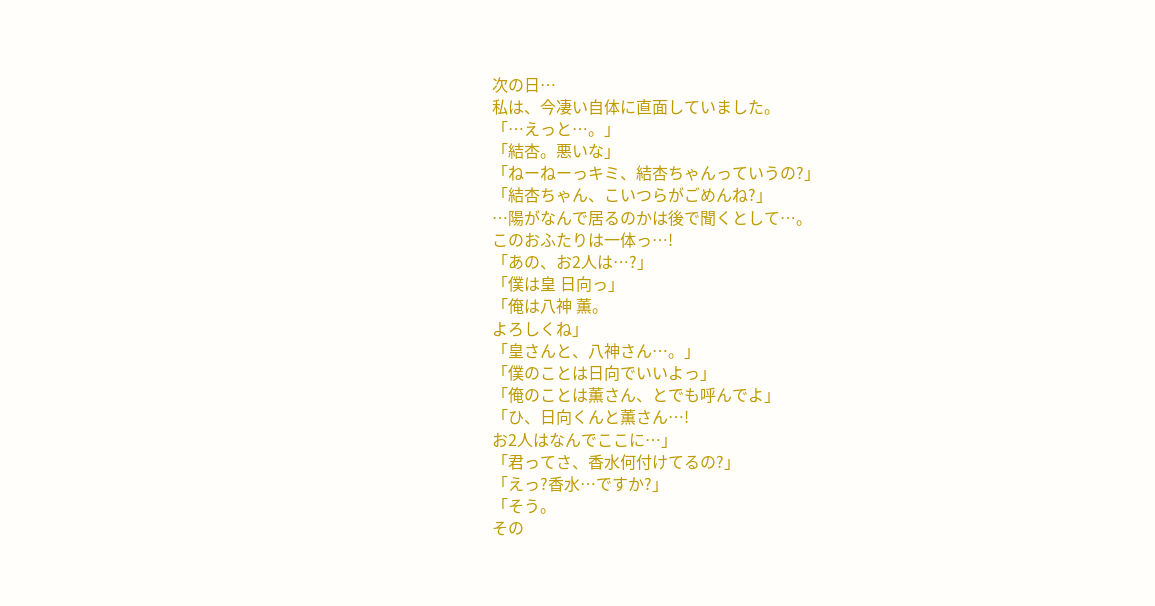次の日…
私は、今凄い自体に直面していました。
「…えっと…。」
「結杏。悪いな」
「ねーねーっキミ、結杏ちゃんっていうの?」
「結杏ちゃん、こいつらがごめんね?」
…陽がなんで居るのかは後で聞くとして…。
このおふたりは一体っ…!
「あの、お2人は…?」
「僕は皇 日向っ」
「俺は八神 薫。
よろしくね」
「皇さんと、八神さん…。」
「僕のことは日向でいいよっ」
「俺のことは薫さん、とでも呼んでよ」
「ひ、日向くんと薫さん…!
お2人はなんでここに…」
「君ってさ、香水何付けてるの?」
「えっ?香水…ですか?」
「そう。
その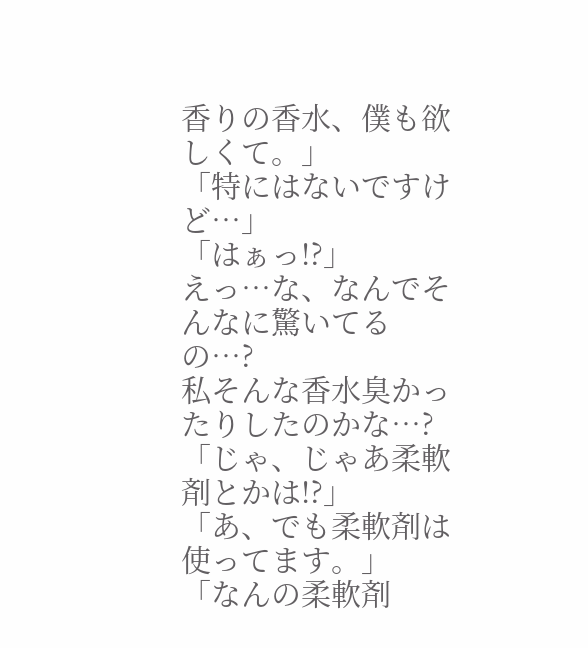香りの香水、僕も欲しくて。」
「特にはないですけど…」
「はぁっ!?」
えっ…な、なんでそんなに驚いてるの…?
私そんな香水臭かったりしたのかな…?
「じゃ、じゃあ柔軟剤とかは!?」
「あ、でも柔軟剤は使ってます。」
「なんの柔軟剤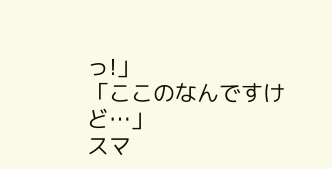っ!」
「ここのなんですけど…」
スマ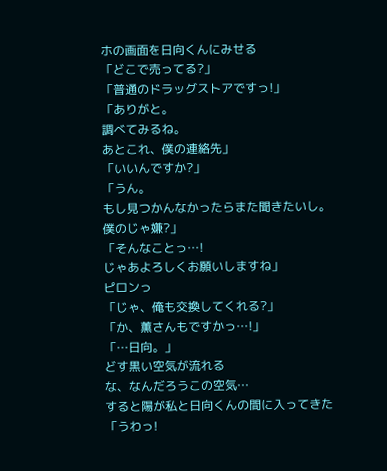ホの画面を日向くんにみせる
「どこで売ってる?」
「普通のドラッグストアですっ!」
「ありがと。
調べてみるね。
あとこれ、僕の連絡先」
「いいんですか?」
「うん。
もし見つかんなかったらまた聞きたいし。
僕のじゃ嫌?」
「そんなことっ…!
じゃあよろしくお願いしますね」
ピロンっ
「じゃ、俺も交換してくれる?」
「か、薫さんもですかっ…!」
「…日向。」
どす黒い空気が流れる
な、なんだろうこの空気…
すると陽が私と日向くんの間に入ってきた
「うわっ!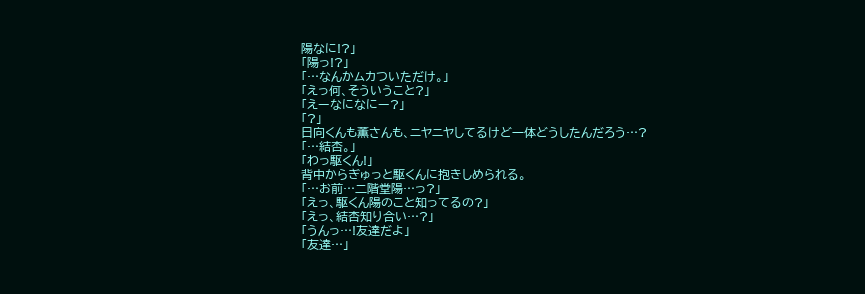陽なに!?」
「陽っ!?」
「…なんかムカついただけ。」
「えっ何、そういうこと?」
「えーなになにー?」
「?」
日向くんも薫さんも、ニヤニヤしてるけど一体どうしたんだろう…?
「…結杏。」
「わっ駆くん!」
背中からぎゅっと駆くんに抱きしめられる。
「…お前…二階堂陽…っ?」
「えっ、駆くん陽のこと知ってるの?」
「えっ、結杏知り合い…?」
「うんっ…!友達だよ」
「友達…」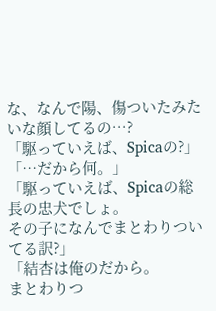な、なんで陽、傷ついたみたいな顔してるの…?
「駆っていえば、Spicaの?」
「…だから何。」
「駆っていえば、Spicaの総長の忠犬でしょ。
その子になんでまとわりついてる訳?」
「結杏は俺のだから。
まとわりつ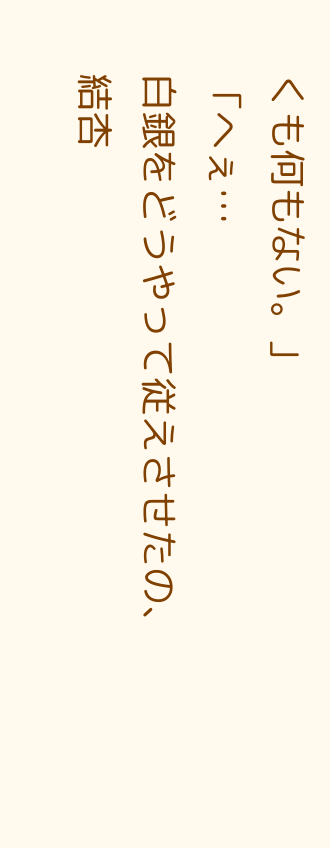くも何もない。」
「へぇ…
白銀をどうやって従えさせたの、結杏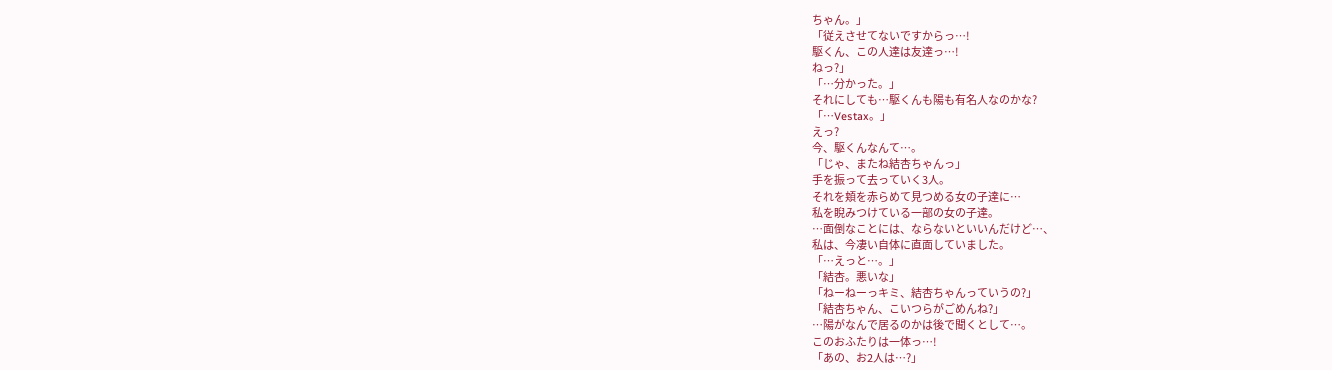ちゃん。」
「従えさせてないですからっ…!
駆くん、この人達は友達っ…!
ねっ?」
「…分かった。」
それにしても…駆くんも陽も有名人なのかな?
「…Vestax。」
えっ?
今、駆くんなんて…。
「じゃ、またね結杏ちゃんっ」
手を振って去っていく3人。
それを頬を赤らめて見つめる女の子達に…
私を睨みつけている一部の女の子達。
…面倒なことには、ならないといいんだけど…、
私は、今凄い自体に直面していました。
「…えっと…。」
「結杏。悪いな」
「ねーねーっキミ、結杏ちゃんっていうの?」
「結杏ちゃん、こいつらがごめんね?」
…陽がなんで居るのかは後で聞くとして…。
このおふたりは一体っ…!
「あの、お2人は…?」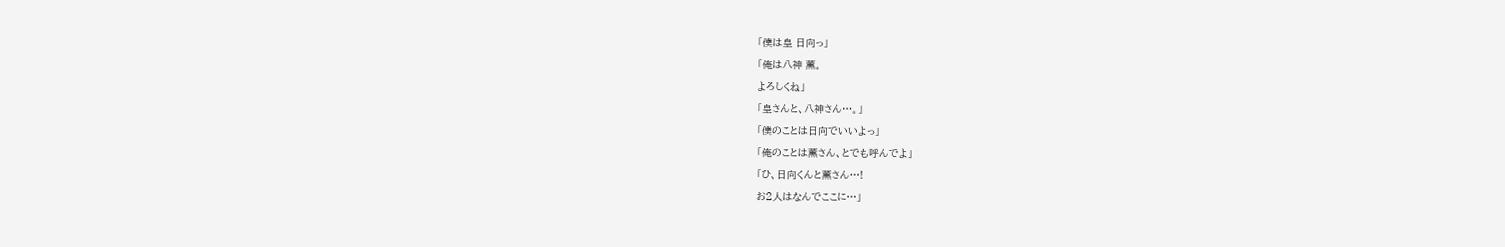「僕は皇 日向っ」
「俺は八神 薫。
よろしくね」
「皇さんと、八神さん…。」
「僕のことは日向でいいよっ」
「俺のことは薫さん、とでも呼んでよ」
「ひ、日向くんと薫さん…!
お2人はなんでここに…」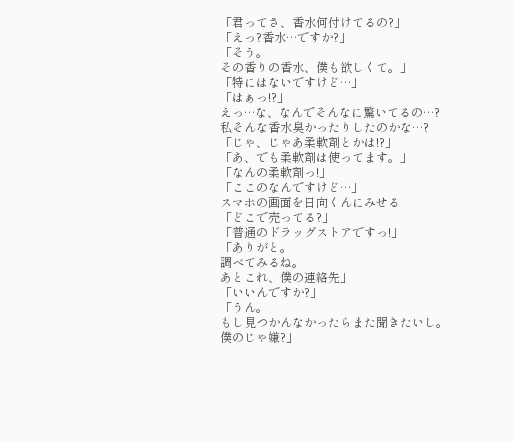「君ってさ、香水何付けてるの?」
「えっ?香水…ですか?」
「そう。
その香りの香水、僕も欲しくて。」
「特にはないですけど…」
「はぁっ!?」
えっ…な、なんでそんなに驚いてるの…?
私そんな香水臭かったりしたのかな…?
「じゃ、じゃあ柔軟剤とかは!?」
「あ、でも柔軟剤は使ってます。」
「なんの柔軟剤っ!」
「ここのなんですけど…」
スマホの画面を日向くんにみせる
「どこで売ってる?」
「普通のドラッグストアですっ!」
「ありがと。
調べてみるね。
あとこれ、僕の連絡先」
「いいんですか?」
「うん。
もし見つかんなかったらまた聞きたいし。
僕のじゃ嫌?」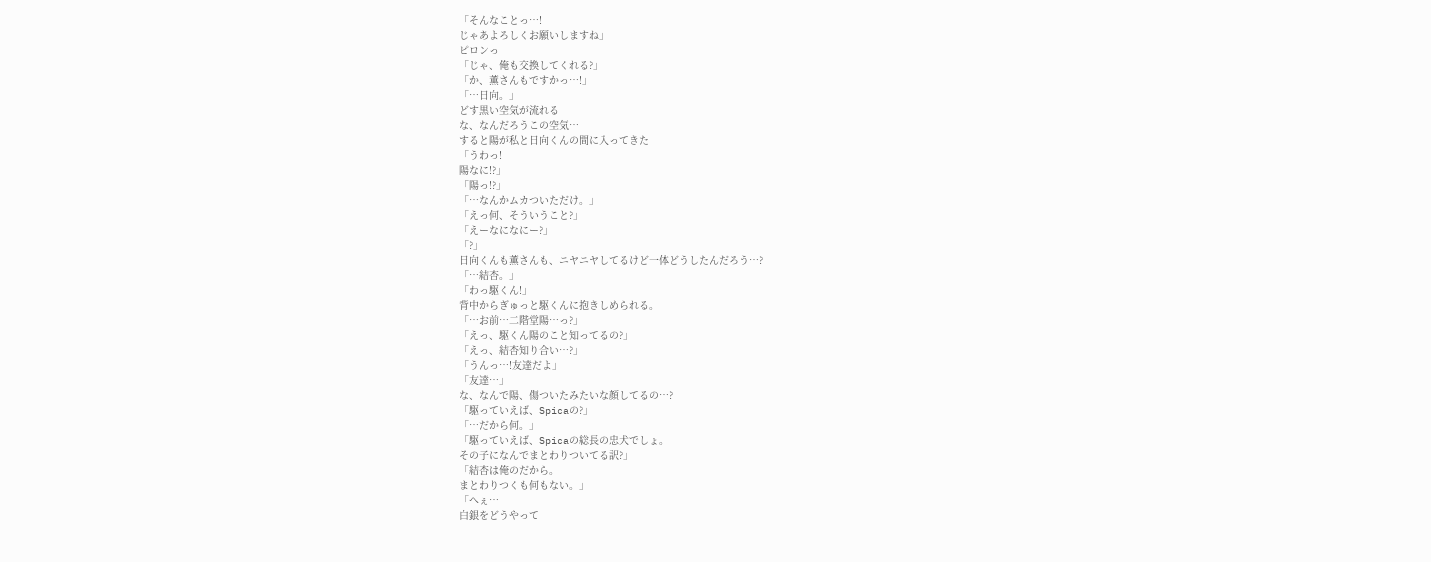「そんなことっ…!
じゃあよろしくお願いしますね」
ピロンっ
「じゃ、俺も交換してくれる?」
「か、薫さんもですかっ…!」
「…日向。」
どす黒い空気が流れる
な、なんだろうこの空気…
すると陽が私と日向くんの間に入ってきた
「うわっ!
陽なに!?」
「陽っ!?」
「…なんかムカついただけ。」
「えっ何、そういうこと?」
「えーなになにー?」
「?」
日向くんも薫さんも、ニヤニヤしてるけど一体どうしたんだろう…?
「…結杏。」
「わっ駆くん!」
背中からぎゅっと駆くんに抱きしめられる。
「…お前…二階堂陽…っ?」
「えっ、駆くん陽のこと知ってるの?」
「えっ、結杏知り合い…?」
「うんっ…!友達だよ」
「友達…」
な、なんで陽、傷ついたみたいな顔してるの…?
「駆っていえば、Spicaの?」
「…だから何。」
「駆っていえば、Spicaの総長の忠犬でしょ。
その子になんでまとわりついてる訳?」
「結杏は俺のだから。
まとわりつくも何もない。」
「へぇ…
白銀をどうやって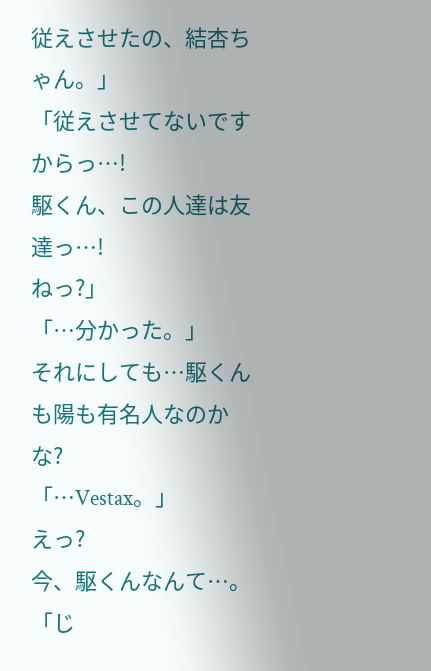従えさせたの、結杏ちゃん。」
「従えさせてないですからっ…!
駆くん、この人達は友達っ…!
ねっ?」
「…分かった。」
それにしても…駆くんも陽も有名人なのかな?
「…Vestax。」
えっ?
今、駆くんなんて…。
「じ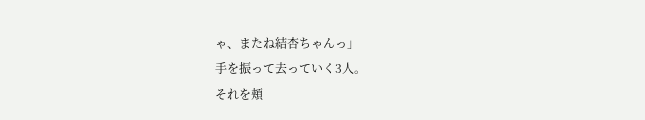ゃ、またね結杏ちゃんっ」
手を振って去っていく3人。
それを頬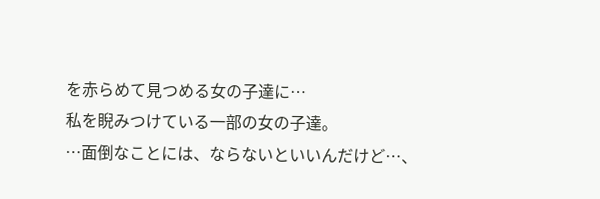を赤らめて見つめる女の子達に…
私を睨みつけている一部の女の子達。
…面倒なことには、ならないといいんだけど…、